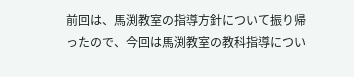前回は、馬渕教室の指導方針について振り帰ったので、今回は馬渕教室の教科指導につい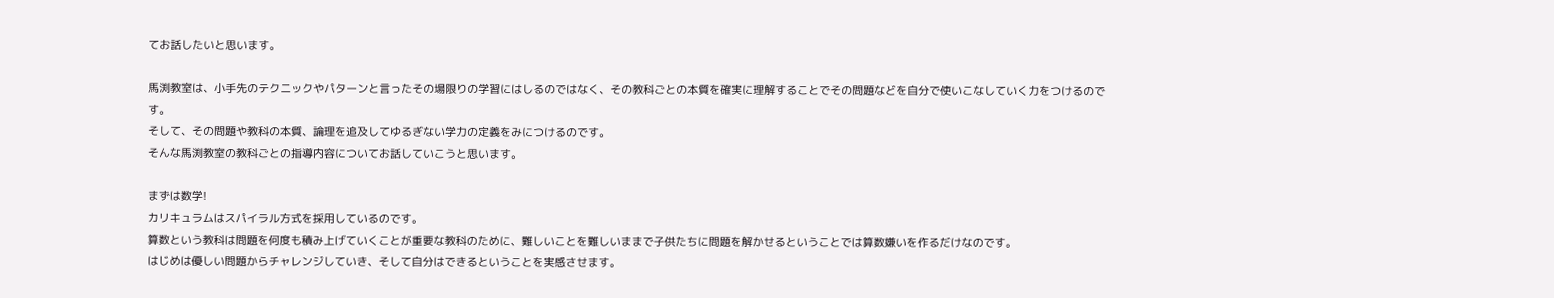てお話したいと思います。

馬渕教室は、小手先のテクニックやパターンと言ったその場限りの学習にはしるのではなく、その教科ごとの本質を確実に理解することでその問題などを自分で使いこなしていく力をつけるのです。
そして、その問題や教科の本質、論理を追及してゆるぎない学力の定義をみにつけるのです。
そんな馬渕教室の教科ごとの指導内容についてお話していこうと思います。

まずは数学!
カリキュラムはスパイラル方式を採用しているのです。
算数という教科は問題を何度も積み上げていくことが重要な教科のために、難しいことを難しいままで子供たちに問題を解かせるということでは算数嫌いを作るだけなのです。
はじめは優しい問題からチャレンジしていき、そして自分はできるということを実感させます。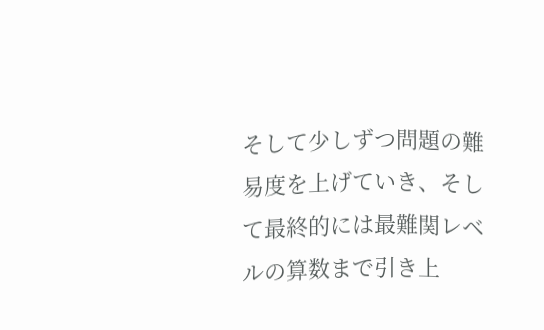そして少しずつ問題の難易度を上げていき、そして最終的には最難関レベルの算数まで引き上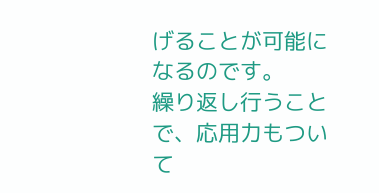げることが可能になるのです。
繰り返し行うことで、応用力もついて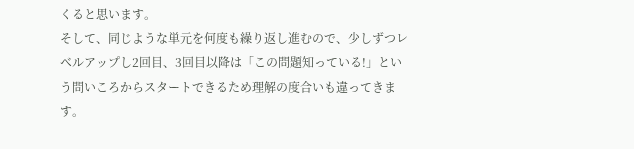くると思います。
そして、同じような単元を何度も繰り返し進むので、少しずつレベルアップし2回目、3回目以降は「この問題知っている!」という問いころからスタートできるため理解の度合いも違ってきます。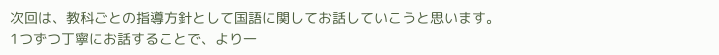次回は、教科ごとの指導方針として国語に関してお話していこうと思います。
1つずつ丁寧にお話することで、より一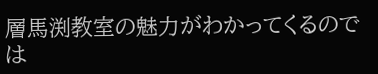層馬渕教室の魅力がわかってくるのでは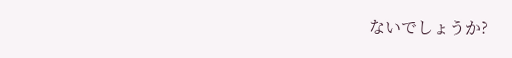ないでしょうか?